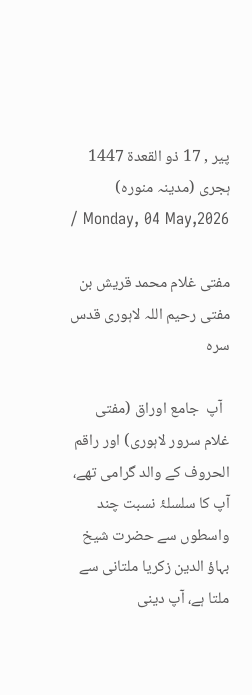پیر , 17 ذو القعدة 1447 ہجری (مدینہ منورہ)
/ Monday, 04 May,2026

مفتی غلام محمد قریش بن مفتی رحیم اللہ لاہوری قدس سرہ

  آپ  جامع اوراق (مفتی غلام سرور لاہوری) اور راقم الحروف کے والد گرامی تھے، آپ کا سلسلۂ نسبت چند واسطوں سے حضرت شیخ بہاؤ الدین زکریا ملتانی سے ملتا ہے، آپ دینی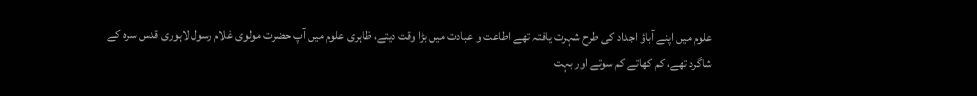علوم میں اپنے آباؤ اجداد کی طرح شہرت یافتہ تھے اطاعت و عبادت میں بڑا وقت دیتے، ظاہری علوم میں آپ حضرت مولوی غلام رسول لاہوری قدس سرہ کے شاگرد تھے، کم کھاتے کم سوتے اور بہت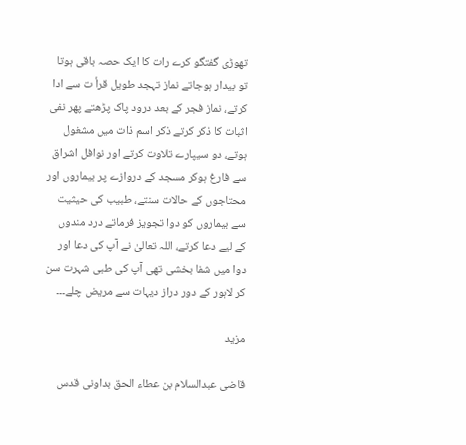تھوڑی گفتگو کرے رات کا ایک حصہ باقی ہوتا تو بیدار ہوجاتے نماز تہجد طویل قرأ ت سے ادا کرتے، نماز فجر کے بعد درود پاک پڑھتے پھر نفی اثبات کا ذکر کرتے ذکر اسم ذات میں مشغول ہوتے، دو سیپارے تلاوت کرتے اور نوافل اشراق سے فارغ ہوکر مسجد کے دروازے پر بیماروں اور محتاجوں کے حالات سنتے، طبیب کی حیثیت سے بیماروں کو دوا تجویز فرماتے درد مندوں کے لیے دعا کرتے، اللہ تعالیٰ نے آپ کی دعا اور دوا میں شفا بخشی تھی آپ کی طبی شہرت سن کر لاہور کے دور دراز دیہات سے مریض چلے۔۔۔

مزید

قاضی عبدالسلام بن عطاء الحق بداونی قدس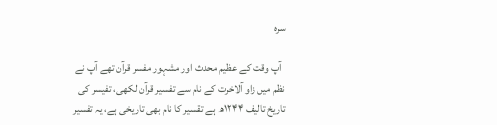سرہ

  آپ وقت کے عظیم محدث اور مشہور مفسر قرآن تھے آپ نے نظم میں زاو آلاخرت کے نام سے تفسیر قرآن لکھی، تفیسر کی تاریخ تالیف ۱۲۴۴ھ  ہے تقسیر کا نام بھی تاریخی ہے، یہ تفسیر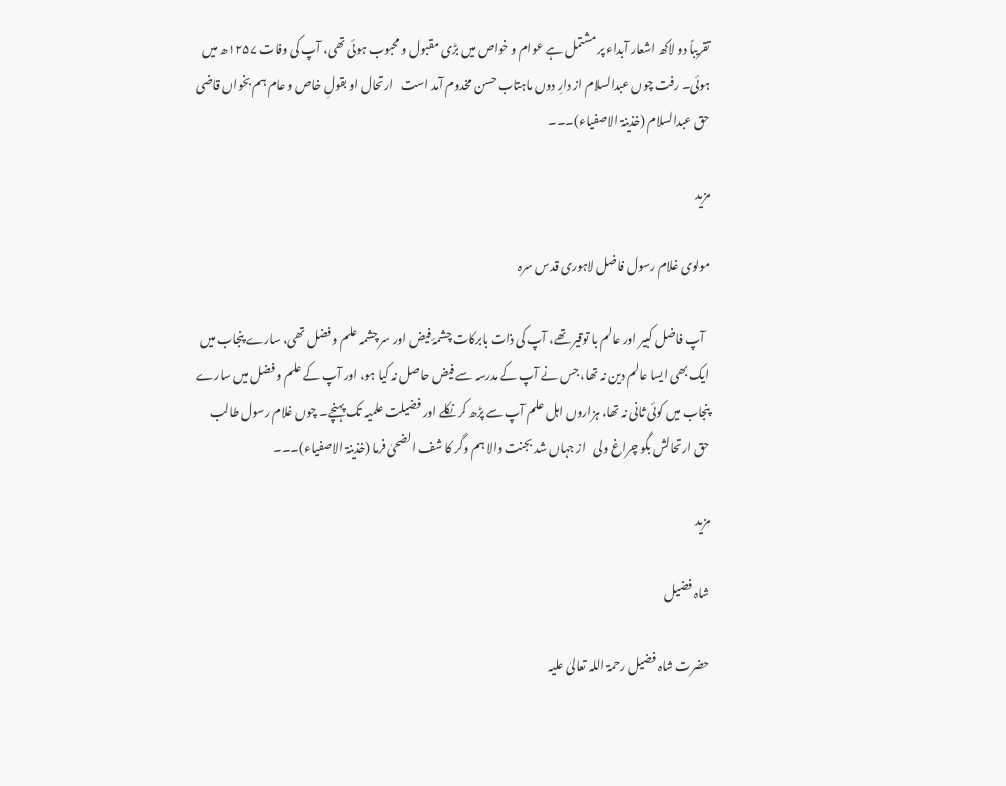تقریباً دو لاکھ اشعار آبداء پر مشتمل ہے عوام و خواص میں بڑی مقبول و محبوب ہوئی تھی، آپ کی وفات ۱۲۵۷ھ میں ہوئی۔ رفت چوں عبدالسلام از دارِ دوں ماہتاب حسن مخدوم آمد است   ارتحال او بقولِ خاص و عام ہم بخواں قاضی حق عبدالسلام (خذینۃ الاصفیاء)۔۔۔

مزید

مولوی غلام رسول فاضل لاہوری قدس سرہ

  آپ فاضل کبیر اور عالم با توقیر تھے، آپ کی ذات بابرکات چشمۂ فیض اور سر چشمہ علم و فضل تھی، سارے پنجاب میں ایک بھی ایسا عالم دین نہ تھا، جس نے آپ کے مدرسہ سے فیض حاصل نہ کیا ہو، اور آپ کے علم و فضل میں سارے پنجاب میں کوئی ثانی نہ تھا، ہزاروں اہل علم آپ سے پڑھ کر نکلے اور فضیلت علمیہ تک پہنچے۔ چوں غلام رسول طالب حق ارتحالش بگو چراغ ولی   از جہاں شد بجنت والا ہم وگر کا شف الضحیٰ فرما (خذینۃ الاصفیاء)۔۔۔

مزید

شاہ فضیل

حضرت شاہ فضیل رحمۃ اللہ تعالیٰ علیہ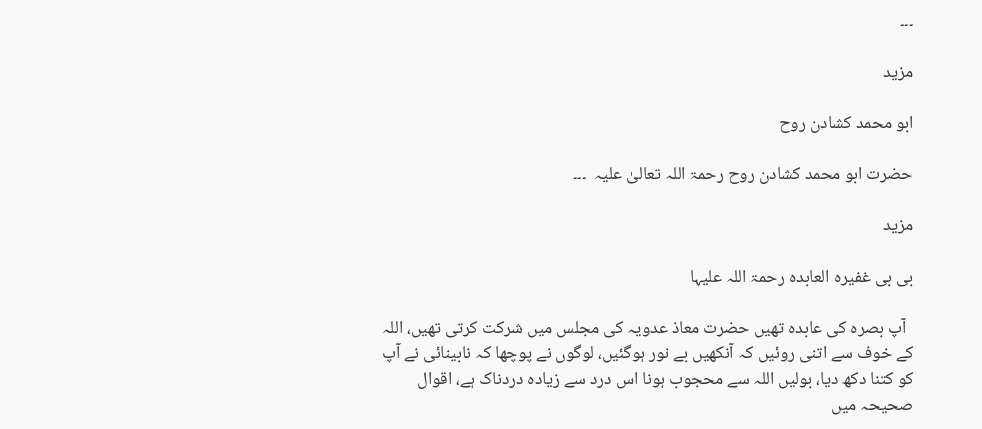۔۔۔

مزید

ابو محمد کشادن روح

حضرت ابو محمد کشادن روح رحمۃ اللہ تعالیٰ علیہ  ۔۔۔

مزید

بی بی غفیرہ العابدہ رحمۃ اللہ علیہا

  آپ بصرہ کی عابدہ تھیں حضرت معاذ عدویہ کی مجلس میں شرکت کرتی تھیں، اللہ کے خوف سے اتنی روئیں کہ آنکھیں بے نور ہوگئیں، لوگوں نے پوچھا کہ نابینائی نے آپ کو کتنا دکھ دیا، بولیں اللہ سے محجوب ہونا اس درد سے زیادہ دردناک ہے، اقوال صحیحہ میں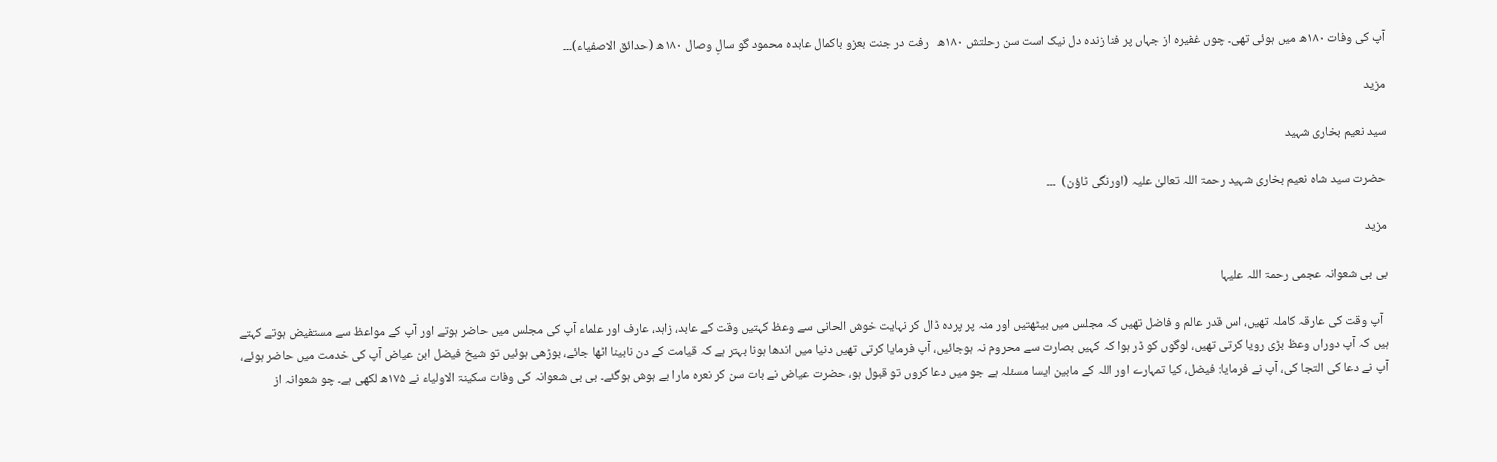آپ کی وفات ۱۸۰ھ میں ہوئی تھی۔ چوں غفیرہ از جہاں پر فنا زندہ دل نیک است سن رحلتش ۱۸۰ھ   رفت در جنت بعزو باکمال عابدہ محمود گو سالِ وصال ۱۸۰ھ (حدائق الاصفیاء)۔۔۔

مزید

سید نعیم بخاری شہید

حضرت سید شاہ نعیم بخاری شہید رحمۃ اللہ تعالیٰ علیہ (اورنگی ٹاؤن)  ۔۔۔

مزید

بی بی شعوانہ عجمی رحمۃ اللہ علیہا

  آپ وقت کی عارقہ کاملہ تھیں، اس قدر عالم و فاضل تھیں کہ مجلس میں بیٹھتیں اور منہ پر پردہ ڈال کر نہایت خوش الحانی سے وعظ کہتیں وقت کے عابد، زاہد، عارف اور علماء آپ کی مجلس میں حاضر ہوتے اور آپ کے مواعظ سے مستفیض ہوتے کہتے ہیں کہ آپ دوراں وعظ بڑی رویا کرتی تھیں، لوگوں کو ڈر ہوا کہ کہیں بصارت سے محروم نہ ہوجائیں، آپ فرمایا کرتی تھیں دنیا میں اندھا ہونا بہتر ہے کہ قیامت کے دن نابینا اٹھا جائے، بوڑھی ہوئیں تو شیخ فیضل ابن عیاض آپ کی خدمت میں حاضر ہوئے، آپ نے دعا کی التجا کی، آپ نے فرمایا: فیضل، کیا تمہارے اور اللہ کے مابین ایسا مسئلہ ہے جو میں دعا کروں تو قبول ہو، حضرت عیاض نے بات سن کر نعرہ مارا بے ہوش ہوگئے۔ بی بی شعوانہ کی وفات سکینۃ الاولیاء نے ۱۷۵ھ لکھی ہے۔ چو شعوانہ از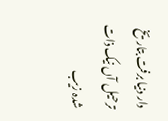دار دنیا برفت بتاریخ ترحیل آں نیک ذات   شدہ زیب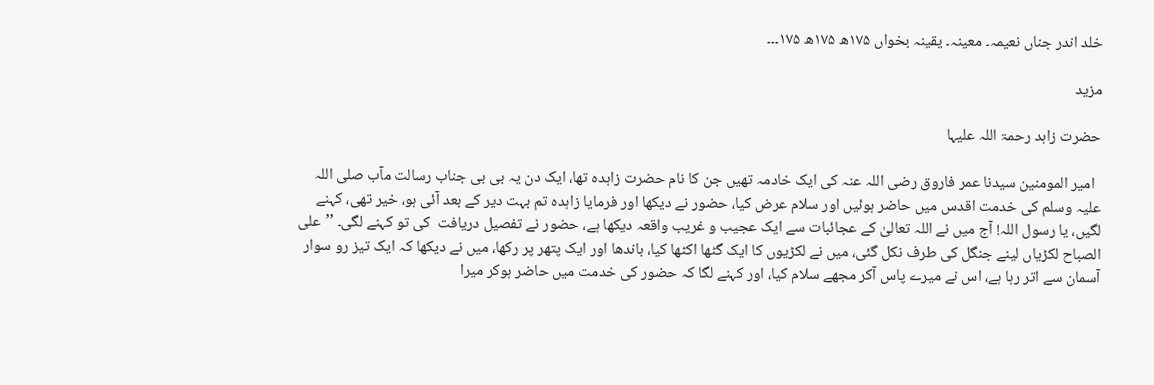خلد اندر جناں نعیمہ۔ معینہ۔ یقینہ بخواں ۱۷۵ھ ۱۷۵ھ ۱۷۵۔۔۔

مزید

حضرت زاہد رحمۃ اللہ علیہا

  امیر المومنین سیدنا عمر فاروق رضی اللہ عنہ کی ایک خادمہ تھیں جن کا نام حضرت زاہدہ تھا، ایک دن یہ بی بی جناب رسالت مآب صلی اللہ علیہ وسلم کی خدمت اقدس میں حاضر ہوئیں اور سلام عرض کیا، حضور نے دیکھا اور فرمایا زاہدہ تم بہت دیر کے بعد آئی ہو، خیر تھی، کہنے لگیں، یا رسول اللہ! آج میں نے اللہ تعالیٰ کے عجائبات سے ایک عجیب و غریب واقعہ دیکھا ہے، حضور نے تفصیل دریافت  کی تو کہنے لگی۔ ’’علی الصباح لکڑیاں لینے جنگل کی طرف نکل گئی، میں نے لکڑیوں کا ایک گٹھا اکٹھا کیا، باندھا اور ایک پتھر پر رکھا، میں نے دیکھا کہ ایک تیز رو سوار آسمان سے اتر رہا ہے، اس نے میرے پاس آکر مجھے سلام کیا، اور کہنے لگا کہ حضور کی خدمت میں حاضر ہوکر میرا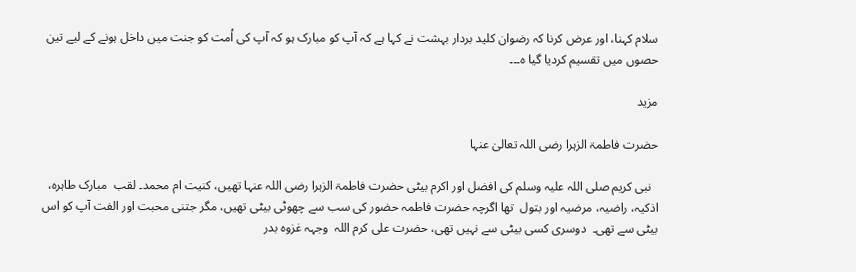سلام کہنا، اور عرض کرنا کہ رضوان کلید بردار بہشت نے کہا ہے کہ آپ کو مبارک ہو کہ آپ کی اُمت کو جنت میں داخل ہونے کے لیے تین حصوں میں تقسیم کردیا گیا ہ۔۔۔

مزید

حضرت فاطمۃ الزہرا رضی اللہ تعالیٰ عنہا

  نبی کریم صلی اللہ علیہ وسلم کی افضل اور اکرم بیٹی حضرت فاطمۃ الزہرا رضی اللہ عنہا تھیں، کنیت ام محمد۔ لقب  مبارک طاہرہ، اذکیہ، راضیہ، مرضیہ اور بتول  تھا اگرچہ حضرت فاطمہ حضور کی سب سے چھوٹی بیٹی تھیں، مگر جتنی محبت اور الفت آپ کو اس بیٹی سے تھی۔  دوسری کسی بیٹی سے نہیں تھی، حضرت علی کرم اللہ  وجہہ غزوہ بدر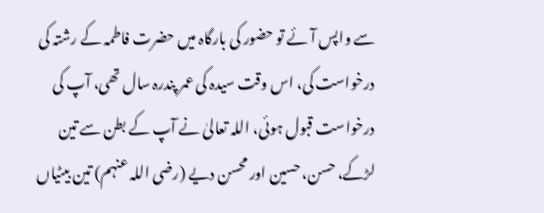سے واپس آئے تو حضور کی بارگاہ میں حضرت فاطمہ کے رشتہ کی درخواست کی، اس وقت سیدہ کی عمر پندرہ سال تھی، آپ کی درخواست قبول ہوئی، اللہ تعالیٰ نے آپ کے بطن سے تین لڑکے، حسن، حسین اور محسن دیے (رضی اللہ عنہم) تین بیٹیاں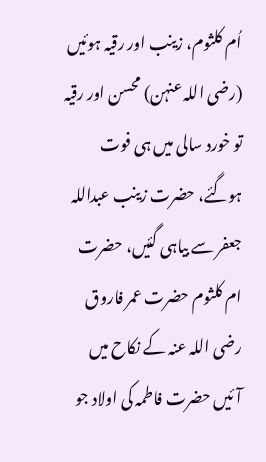اُم کلثوم، زینب اور رقیہ ہوئیں (رضی اللہ عنہن) محسن اور رقیہ تو خورد سالی میں ہی فوت ہوگئے، حضرت زینب عبداللہ جعفر سے بیاہی گئیں، حضرت ام کلثوم حضرت عمر فاروق رضی اللہ عنہ کے نکاح میں آئیں حضرت فاطمہ کی اولاد جو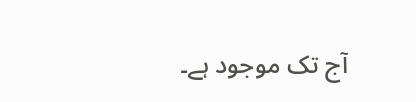آج تک موجود ہے۔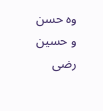وہ حسن و حسین رضی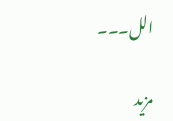الل۔۔۔

مزید